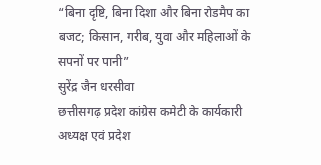“बिना दृष्टि, बिना दिशा और बिना रोडमैप का बजट; किसान, गरीब, युवा और महिलाओं के सपनों पर पानी”
सुरेंद्र जैन धरसीवा
छत्तीसगढ़ प्रदेश कांग्रेस कमेटी के कार्यकारी अध्यक्ष एवं प्रदेश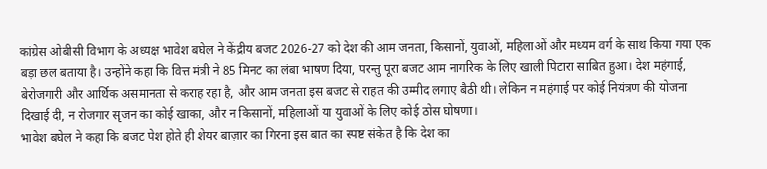कांग्रेस ओबीसी विभाग के अध्यक्ष भावेश बघेल ने केंद्रीय बजट 2026-27 को देश की आम जनता, किसानों, युवाओं, महिलाओं और मध्यम वर्ग के साथ किया गया एक बड़ा छल बताया है। उन्होंने कहा कि वित्त मंत्री ने 85 मिनट का लंबा भाषण दिया, परन्तु पूरा बजट आम नागरिक के लिए खाली पिटारा साबित हुआ। देश महंगाई, बेरोजगारी और आर्थिक असमानता से कराह रहा है, और आम जनता इस बजट से राहत की उम्मीद लगाए बैठी थी। लेकिन न महंगाई पर कोई नियंत्रण की योजना दिखाई दी, न रोजगार सृजन का कोई खाका, और न किसानों, महिलाओं या युवाओं के लिए कोई ठोस घोषणा।
भावेश बघेल ने कहा कि बजट पेश होते ही शेयर बाज़ार का गिरना इस बात का स्पष्ट संकेत है कि देश का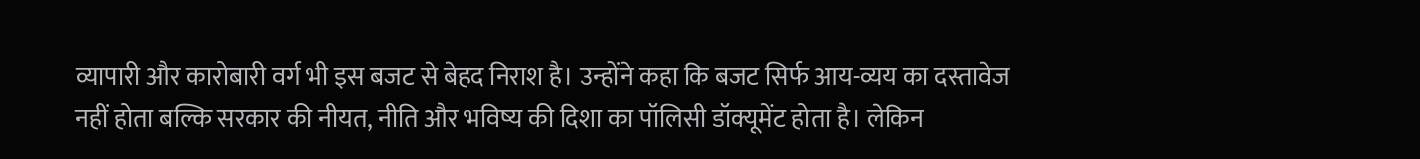व्यापारी और कारोबारी वर्ग भी इस बजट से बेहद निराश है। उन्होंने कहा कि बजट सिर्फ आय-व्यय का दस्तावेज नहीं होता बल्कि सरकार की नीयत, नीति और भविष्य की दिशा का पॉलिसी डॉक्यूमेंट होता है। लेकिन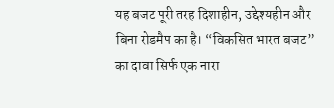यह बजट पूरी तरह दिशाहीन, उद्देश्यहीन और बिना रोडमैप का है। “विकसित भारत बजट” का दावा सिर्फ एक नारा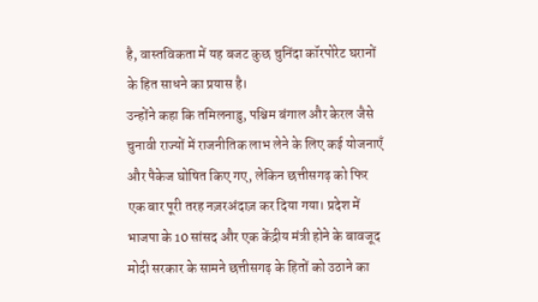है, वास्तविकता में यह बजट कुछ चुनिंदा कॉरपोरेट घरानों के हित साधने का प्रयास है।
उन्होंने कहा कि तमिलनाडु, पश्चिम बंगाल और केरल जैसे चुनावी राज्यों में राजनीतिक लाभ लेने के लिए कई योजनाएँ और पैकेज घोषित किए गए, लेकिन छत्तीसगढ़ को फिर एक बार पूरी तरह नज़रअंदाज़ कर दिया गया। प्रदेश में भाजपा के 10 सांसद और एक केंद्रीय मंत्री होने के बावजूद मोदी सरकार के सामने छत्तीसगढ़ के हितों को उठाने का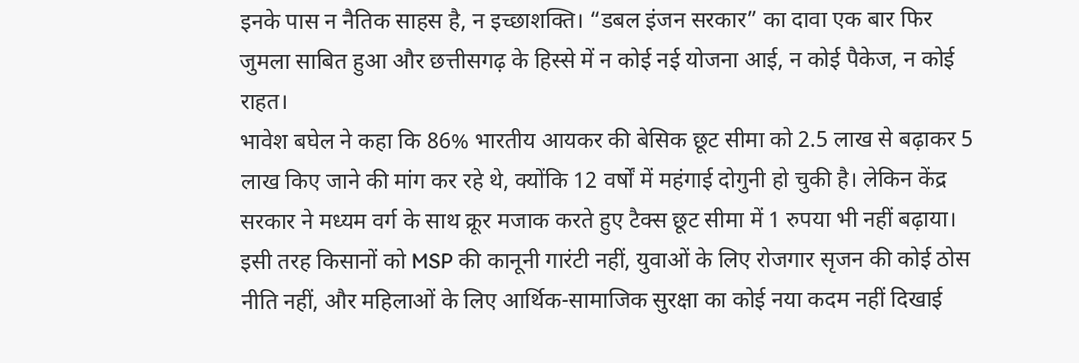इनके पास न नैतिक साहस है, न इच्छाशक्ति। “डबल इंजन सरकार” का दावा एक बार फिर जुमला साबित हुआ और छत्तीसगढ़ के हिस्से में न कोई नई योजना आई, न कोई पैकेज, न कोई राहत।
भावेश बघेल ने कहा कि 86% भारतीय आयकर की बेसिक छूट सीमा को 2.5 लाख से बढ़ाकर 5 लाख किए जाने की मांग कर रहे थे, क्योंकि 12 वर्षों में महंगाई दोगुनी हो चुकी है। लेकिन केंद्र सरकार ने मध्यम वर्ग के साथ क्रूर मजाक करते हुए टैक्स छूट सीमा में 1 रुपया भी नहीं बढ़ाया। इसी तरह किसानों को MSP की कानूनी गारंटी नहीं, युवाओं के लिए रोजगार सृजन की कोई ठोस नीति नहीं, और महिलाओं के लिए आर्थिक-सामाजिक सुरक्षा का कोई नया कदम नहीं दिखाई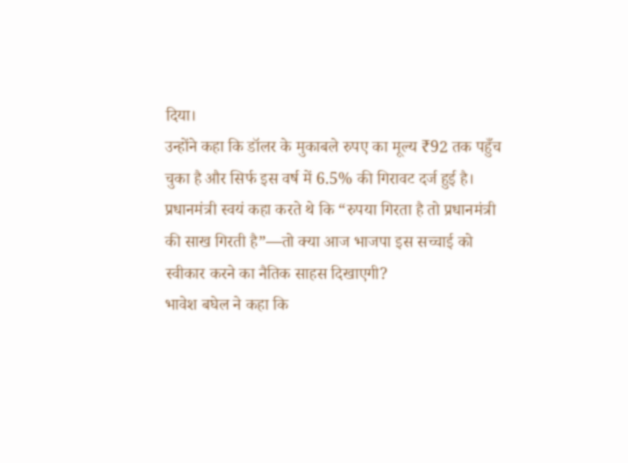दिया।
उन्होंने कहा कि डॉलर के मुकाबले रुपए का मूल्य ₹92 तक पहुँच चुका है और सिर्फ इस वर्ष में 6.5% की गिरावट दर्ज हुई है। प्रधानमंत्री स्वयं कहा करते थे कि “रुपया गिरता है तो प्रधानमंत्री की साख गिरती है”—तो क्या आज भाजपा इस सच्चाई को स्वीकार करने का नैतिक साहस दिखाएगी?
भावेश बघेल ने कहा कि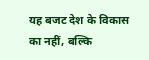यह बजट देश के विकास का नहीं, बल्कि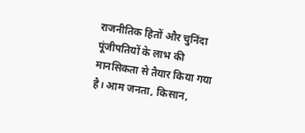राजनीतिक हितों और चुनिंदा पूंजीपतियों के लाभ की मानसिकता से तैयार किया गया है। आम जनता, किसान,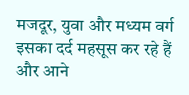मजदूर, युवा और मध्यम वर्ग इसका दर्द महसूस कर रहे हैं और आने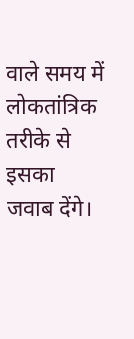वाले समय में लोकतांत्रिक तरीके से इसका जवाब देंगे।